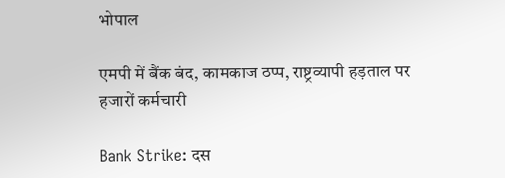भोपाल

एमपी में बैंक बंद, कामकाज ठप्प, राष्ट्रव्यापी हड़ताल पर हजारों कर्मचारी

Bank Strike: दस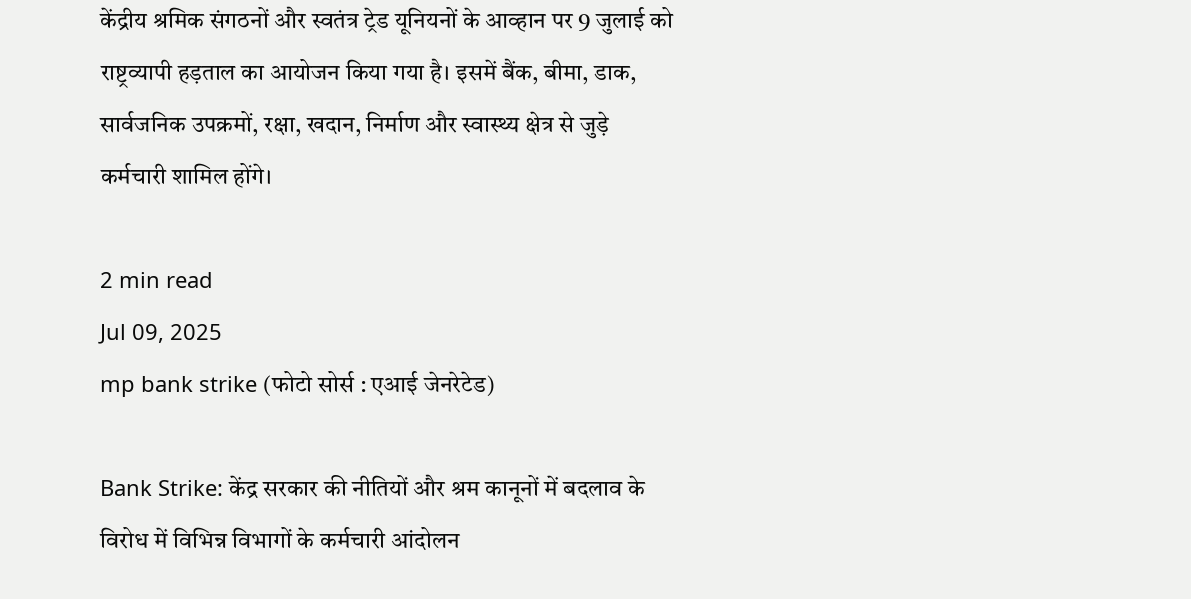केंद्रीय श्रमिक संगठनों और स्वतंत्र ट्रेड यूनियनों के आव्हान पर 9 जुलाई को राष्ट्रव्यापी हड़ताल का आयोजन किया गया है। इसमें बैंक, बीमा, डाक, सार्वजनिक उपक्रमों, रक्षा, खदान, निर्माण और स्वास्थ्य क्षेत्र से जुड़े कर्मचारी शामिल होंगे।

2 min read
Jul 09, 2025
mp bank strike (फोटो सोर्स : एआई जेनरेटेड)

Bank Strike: केंद्र सरकार की नीतियों और श्रम कानूनों में बदलाव के विरोध में विभिन्न विभागों के कर्मचारी आंदोलन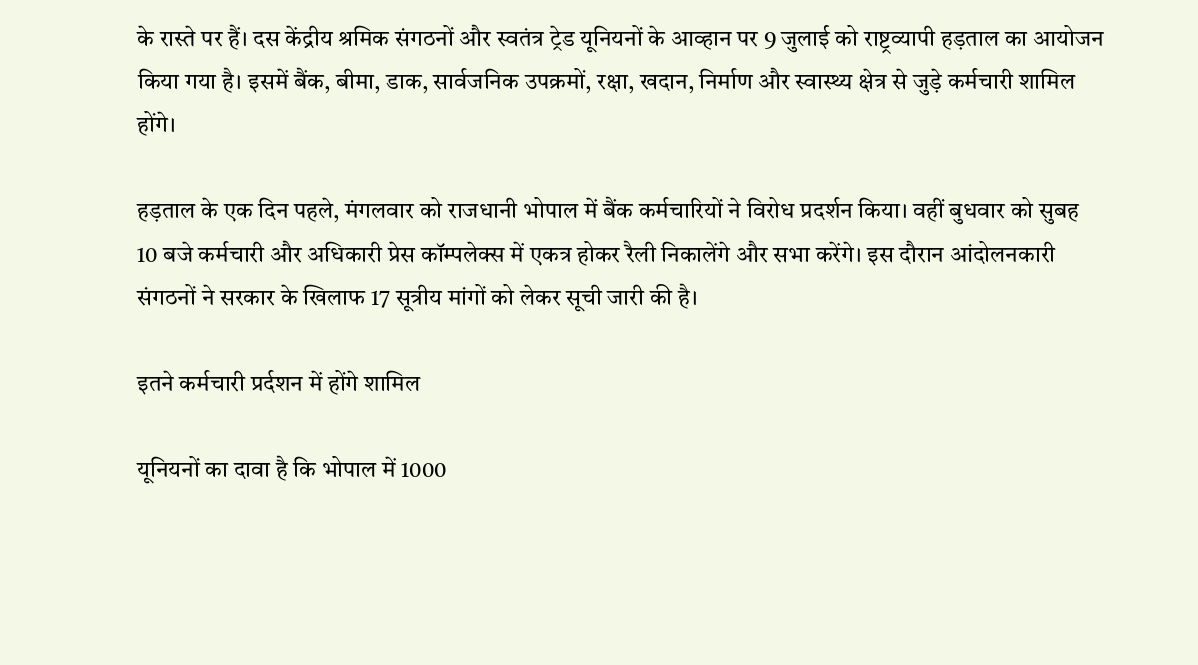के रास्ते पर हैं। दस केंद्रीय श्रमिक संगठनों और स्वतंत्र ट्रेड यूनियनों के आव्हान पर 9 जुलाई को राष्ट्रव्यापी हड़ताल का आयोजन किया गया है। इसमें बैंक, बीमा, डाक, सार्वजनिक उपक्रमों, रक्षा, खदान, निर्माण और स्वास्थ्य क्षेत्र से जुड़े कर्मचारी शामिल होंगे।

हड़ताल के एक दिन पहले, मंगलवार को राजधानी भोपाल में बैंक कर्मचारियों ने विरोध प्रदर्शन किया। वहीं बुधवार को सुबह 10 बजे कर्मचारी और अधिकारी प्रेस कॉम्पलेक्स में एकत्र होकर रैली निकालेंगे और सभा करेंगे। इस दौरान आंदोलनकारी संगठनों ने सरकार के खिलाफ 17 सूत्रीय मांगों को लेकर सूची जारी की है।

इतने कर्मचारी प्रर्दशन में होंगे शामिल

यूनियनों का दावा है कि भोपाल में 1000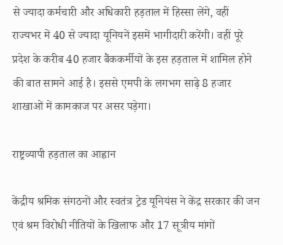से ज्यादा कर्मचारी और अधिकारी हड़ताल में हिस्सा लेंगे, वहीं राज्यभर में 40 से ज्यादा यूनियनें इसमें भागीदारी करेंगी। वहीं पूरे प्रदेश के करीब 40 हजार बैंककर्मीयों के इस हड़ताल में शामिल होने की बात सामने आई है। इससे एमपी के लगभग साढ़े 8 हजार शाखाओं में कामकाज पर असर पड़ेगा।

राष्ट्रव्यापी हड़ताल का आह्वान

केंद्रीय श्रमिक संगठनों और स्वतंत्र ट्रेड यूनियंस ने केंद्र सरकार की जन एवं श्रम विरोधी नीतियों के खिलाफ और 17 सूत्रीय मांगों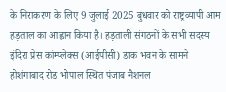के निराकरण के लिए 9 जुलाई 2025 बुधवार को राष्ट्रव्यापी आम हड़ताल का आह्वान किया है। हड़ताली संगठनों के सभी सदस्य इंदिरा प्रेस कांम्प्लेक्स (आईपीसी) डाक भवन के सामने होशंगाबाद रोड भोपाल स्थित पंजाब नैशनल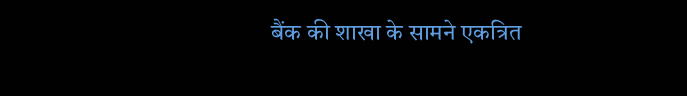बैंक की शाखा के सामने एकत्रित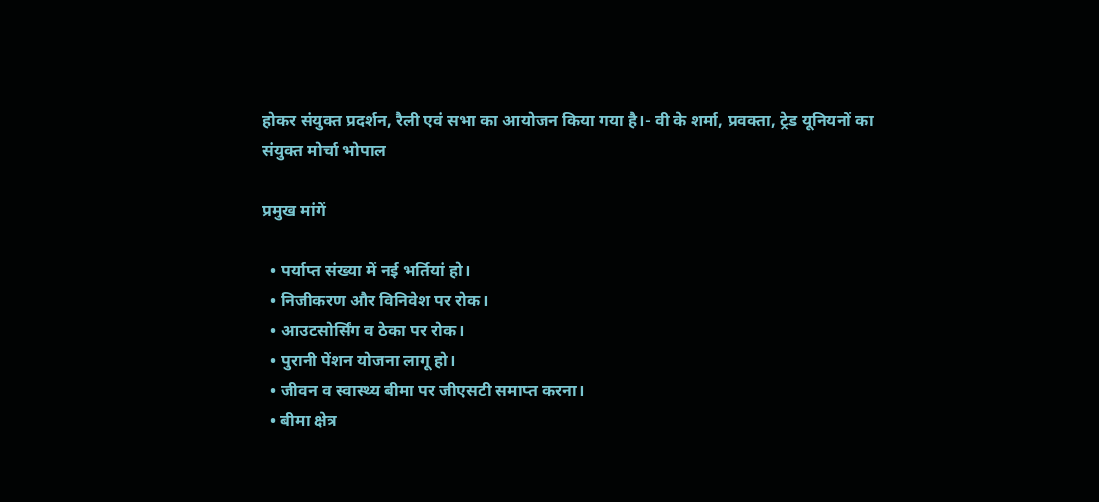होकर संयुक्त प्रदर्शन, रैली एवं सभा का आयोजन किया गया है।- वी के शर्मा, प्रवक्ता, ट्रेड यूनियनों का संयुक्त मोर्चा भोपाल

प्रमुख मांगें

  • पर्याप्त संख्या में नई भर्तियां हो।
  • निजीकरण और विनिवेश पर रोक।
  • आउटसोर्सिंग व ठेका पर रोक।
  • पुरानी पेंशन योजना लागू हो।
  • जीवन व स्वास्थ्य बीमा पर जीएसटी समाप्त करना।
  • बीमा क्षेत्र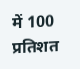में 100 प्रतिशत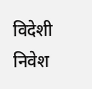विदेशी निवेश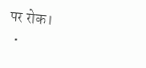पर रोक।
  •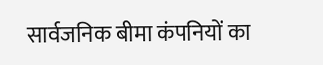सार्वजनिक बीमा कंपनियों का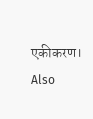एकीकरण।
Also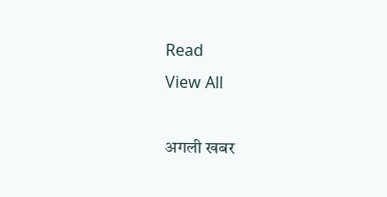Read
View All

अगली खबर